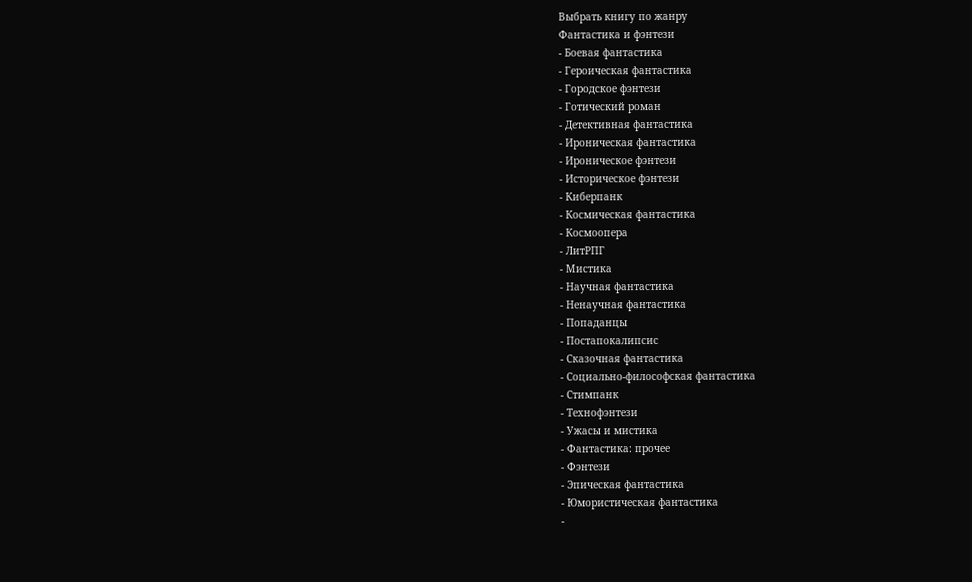Выбрать книгу по жанру
Фантастика и фэнтези
- Боевая фантастика
- Героическая фантастика
- Городское фэнтези
- Готический роман
- Детективная фантастика
- Ироническая фантастика
- Ироническое фэнтези
- Историческое фэнтези
- Киберпанк
- Космическая фантастика
- Космоопера
- ЛитРПГ
- Мистика
- Научная фантастика
- Ненаучная фантастика
- Попаданцы
- Постапокалипсис
- Сказочная фантастика
- Социально-философская фантастика
- Стимпанк
- Технофэнтези
- Ужасы и мистика
- Фантастика: прочее
- Фэнтези
- Эпическая фантастика
- Юмористическая фантастика
-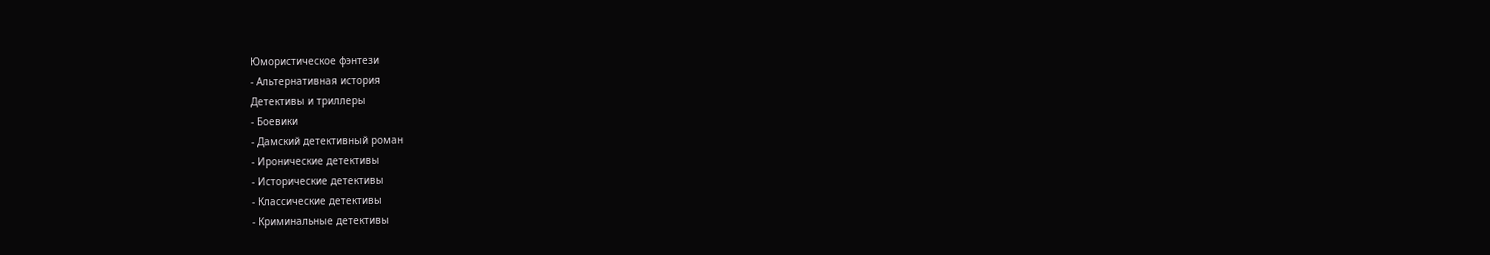Юмористическое фэнтези
- Альтернативная история
Детективы и триллеры
- Боевики
- Дамский детективный роман
- Иронические детективы
- Исторические детективы
- Классические детективы
- Криминальные детективы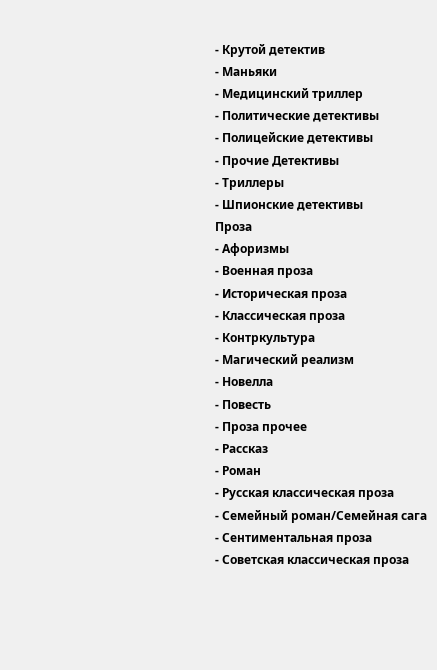- Крутой детектив
- Маньяки
- Медицинский триллер
- Политические детективы
- Полицейские детективы
- Прочие Детективы
- Триллеры
- Шпионские детективы
Проза
- Афоризмы
- Военная проза
- Историческая проза
- Классическая проза
- Контркультура
- Магический реализм
- Новелла
- Повесть
- Проза прочее
- Рассказ
- Роман
- Русская классическая проза
- Семейный роман/Семейная сага
- Сентиментальная проза
- Советская классическая проза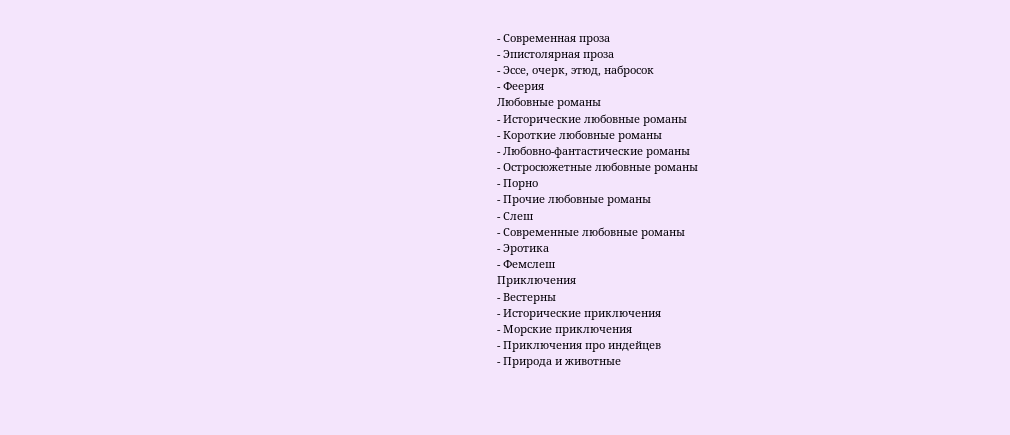- Современная проза
- Эпистолярная проза
- Эссе, очерк, этюд, набросок
- Феерия
Любовные романы
- Исторические любовные романы
- Короткие любовные романы
- Любовно-фантастические романы
- Остросюжетные любовные романы
- Порно
- Прочие любовные романы
- Слеш
- Современные любовные романы
- Эротика
- Фемслеш
Приключения
- Вестерны
- Исторические приключения
- Морские приключения
- Приключения про индейцев
- Природа и животные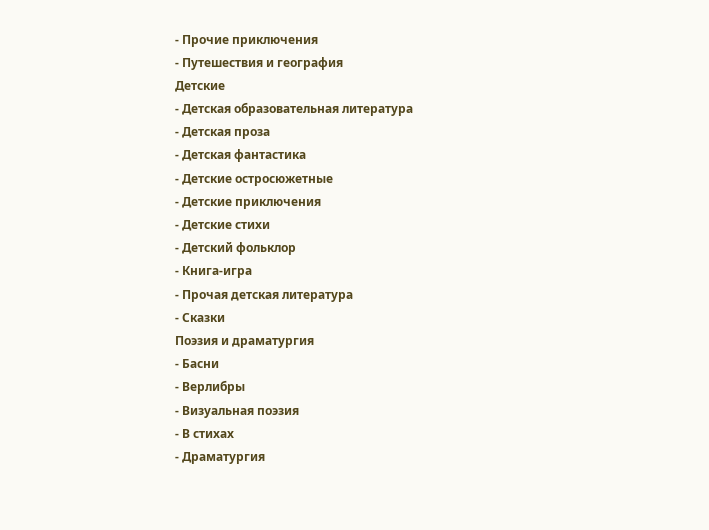- Прочие приключения
- Путешествия и география
Детские
- Детская образовательная литература
- Детская проза
- Детская фантастика
- Детские остросюжетные
- Детские приключения
- Детские стихи
- Детский фольклор
- Книга-игра
- Прочая детская литература
- Сказки
Поэзия и драматургия
- Басни
- Верлибры
- Визуальная поэзия
- В стихах
- Драматургия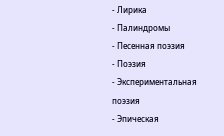- Лирика
- Палиндромы
- Песенная поэзия
- Поэзия
- Экспериментальная поэзия
- Эпическая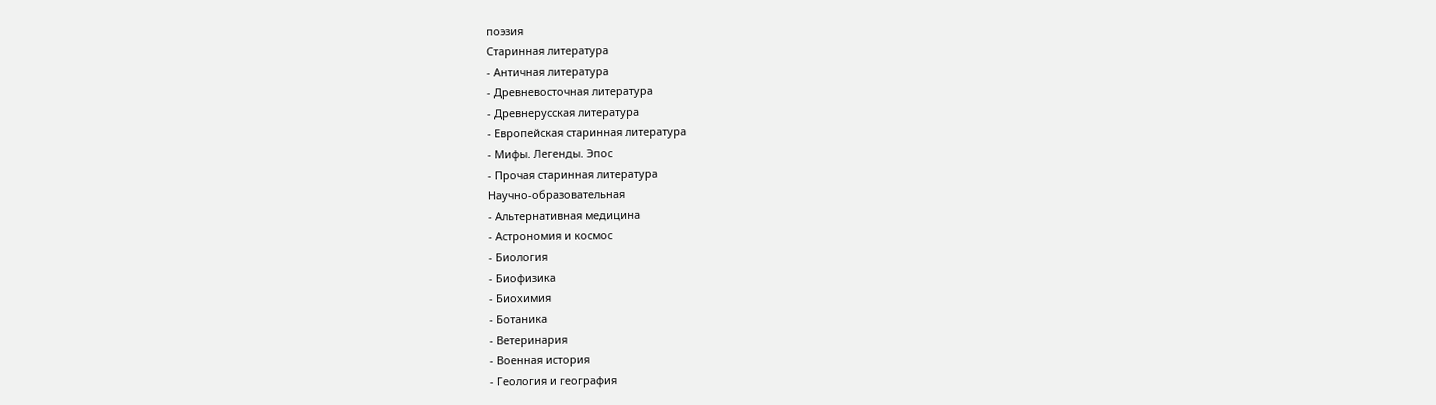поэзия
Старинная литература
- Античная литература
- Древневосточная литература
- Древнерусская литература
- Европейская старинная литература
- Мифы. Легенды. Эпос
- Прочая старинная литература
Научно-образовательная
- Альтернативная медицина
- Астрономия и космос
- Биология
- Биофизика
- Биохимия
- Ботаника
- Ветеринария
- Военная история
- Геология и география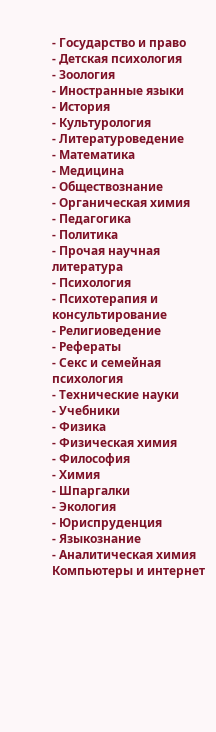- Государство и право
- Детская психология
- Зоология
- Иностранные языки
- История
- Культурология
- Литературоведение
- Математика
- Медицина
- Обществознание
- Органическая химия
- Педагогика
- Политика
- Прочая научная литература
- Психология
- Психотерапия и консультирование
- Религиоведение
- Рефераты
- Секс и семейная психология
- Технические науки
- Учебники
- Физика
- Физическая химия
- Философия
- Химия
- Шпаргалки
- Экология
- Юриспруденция
- Языкознание
- Аналитическая химия
Компьютеры и интернет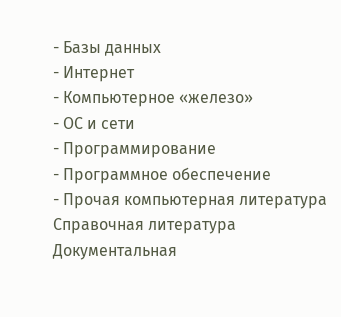- Базы данных
- Интернет
- Компьютерное «железо»
- ОС и сети
- Программирование
- Программное обеспечение
- Прочая компьютерная литература
Справочная литература
Документальная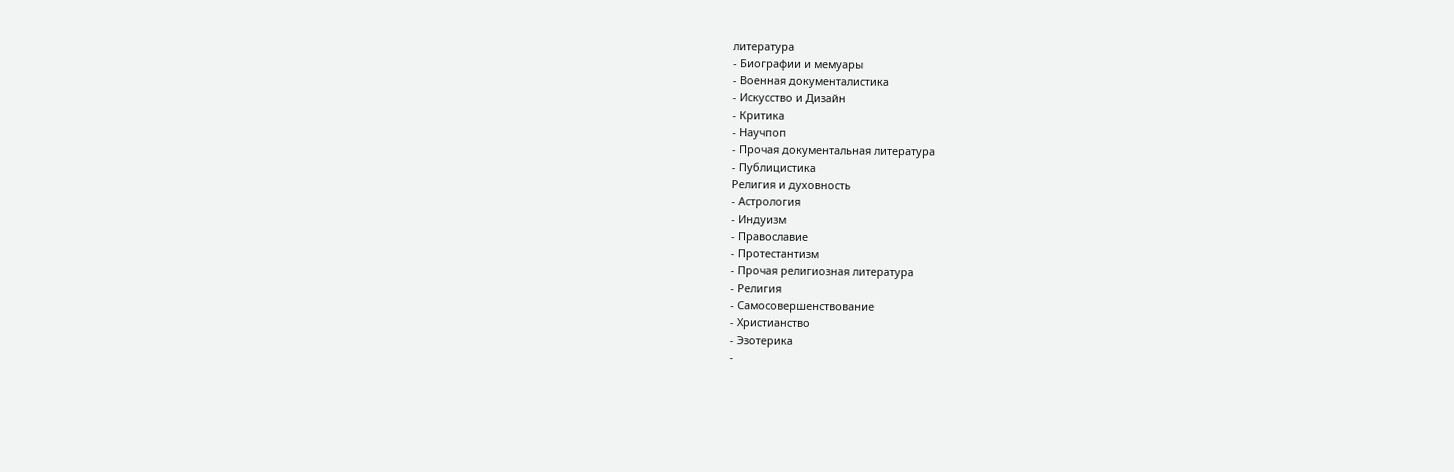литература
- Биографии и мемуары
- Военная документалистика
- Искусство и Дизайн
- Критика
- Научпоп
- Прочая документальная литература
- Публицистика
Религия и духовность
- Астрология
- Индуизм
- Православие
- Протестантизм
- Прочая религиозная литература
- Религия
- Самосовершенствование
- Христианство
- Эзотерика
-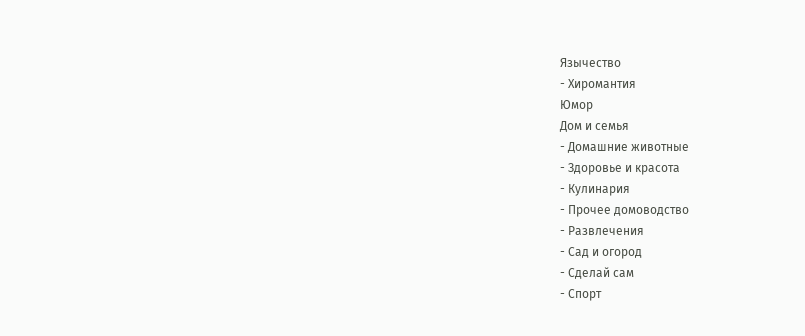Язычество
- Хиромантия
Юмор
Дом и семья
- Домашние животные
- Здоровье и красота
- Кулинария
- Прочее домоводство
- Развлечения
- Сад и огород
- Сделай сам
- Спорт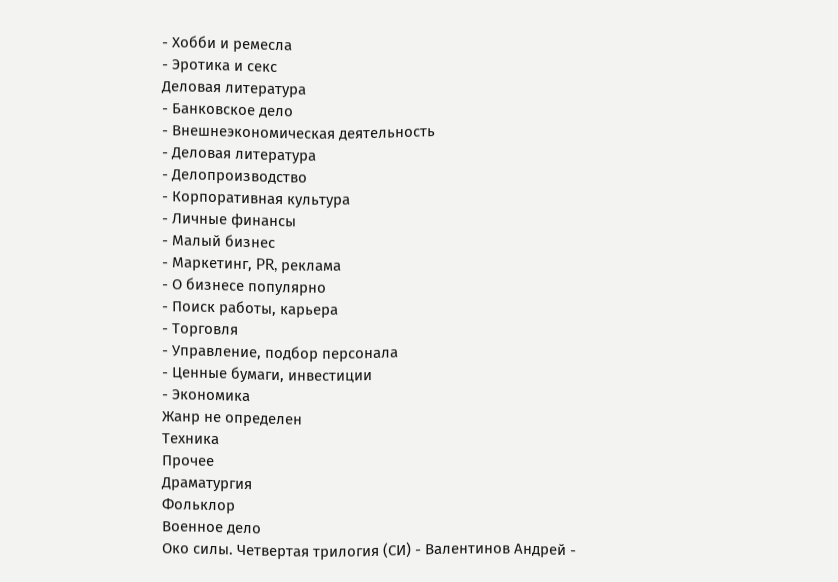- Хобби и ремесла
- Эротика и секс
Деловая литература
- Банковское дело
- Внешнеэкономическая деятельность
- Деловая литература
- Делопроизводство
- Корпоративная культура
- Личные финансы
- Малый бизнес
- Маркетинг, PR, реклама
- О бизнесе популярно
- Поиск работы, карьера
- Торговля
- Управление, подбор персонала
- Ценные бумаги, инвестиции
- Экономика
Жанр не определен
Техника
Прочее
Драматургия
Фольклор
Военное дело
Око силы. Четвертая трилогия (СИ) - Валентинов Андрей -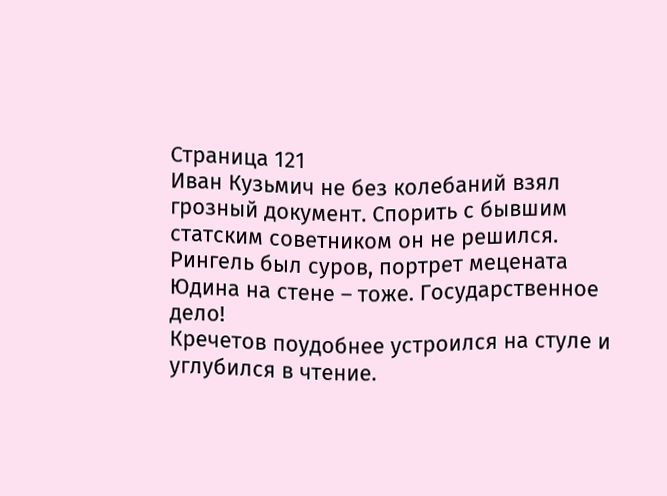Страница 121
Иван Кузьмич не без колебаний взял грозный документ. Спорить с бывшим статским советником он не решился. Рингель был суров, портрет мецената Юдина на стене – тоже. Государственное дело!
Кречетов поудобнее устроился на стуле и углубился в чтение.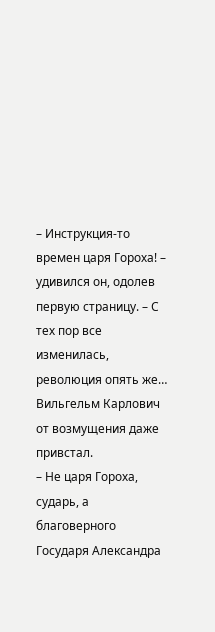– Инструкция-то времен царя Гороха! – удивился он, одолев первую страницу. – С тех пор все изменилась, революция опять же…
Вильгельм Карлович от возмущения даже привстал.
– Не царя Гороха, сударь, а благоверного Государя Александра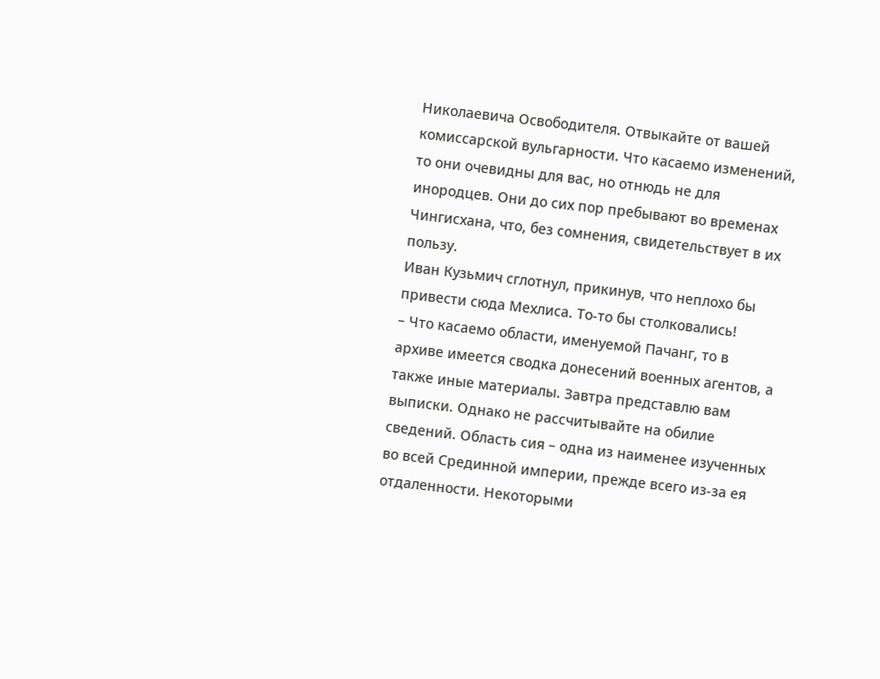Николаевича Освободителя. Отвыкайте от вашей комиссарской вульгарности. Что касаемо изменений, то они очевидны для вас, но отнюдь не для инородцев. Они до сих пор пребывают во временах Чингисхана, что, без сомнения, свидетельствует в их пользу.
Иван Кузьмич сглотнул, прикинув, что неплохо бы привести сюда Мехлиса. То-то бы столковались!
– Что касаемо области, именуемой Пачанг, то в архиве имеется сводка донесений военных агентов, а также иные материалы. Завтра представлю вам выписки. Однако не рассчитывайте на обилие сведений. Область сия – одна из наименее изученных во всей Срединной империи, прежде всего из-за ея отдаленности. Некоторыми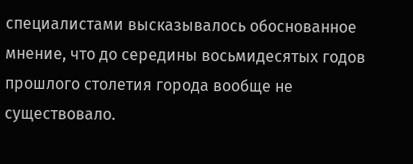специалистами высказывалось обоснованное мнение, что до середины восьмидесятых годов прошлого столетия города вообще не существовало.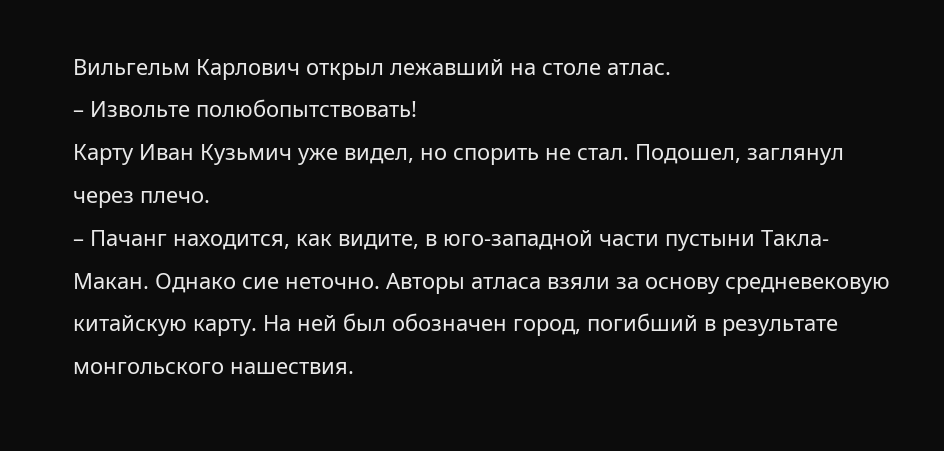Вильгельм Карлович открыл лежавший на столе атлас.
– Извольте полюбопытствовать!
Карту Иван Кузьмич уже видел, но спорить не стал. Подошел, заглянул через плечо.
– Пачанг находится, как видите, в юго-западной части пустыни Такла-Макан. Однако сие неточно. Авторы атласа взяли за основу средневековую китайскую карту. На ней был обозначен город, погибший в результате монгольского нашествия.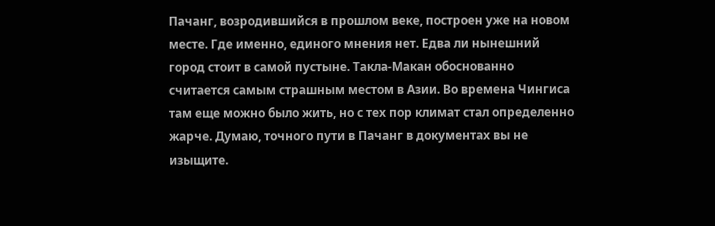Пачанг, возродившийся в прошлом веке, построен уже на новом месте. Где именно, единого мнения нет. Едва ли нынешний город стоит в самой пустыне. Такла-Макан обоснованно считается самым страшным местом в Азии. Во времена Чингиса там еще можно было жить, но с тех пор климат стал определенно жарче. Думаю, точного пути в Пачанг в документах вы не изыщите.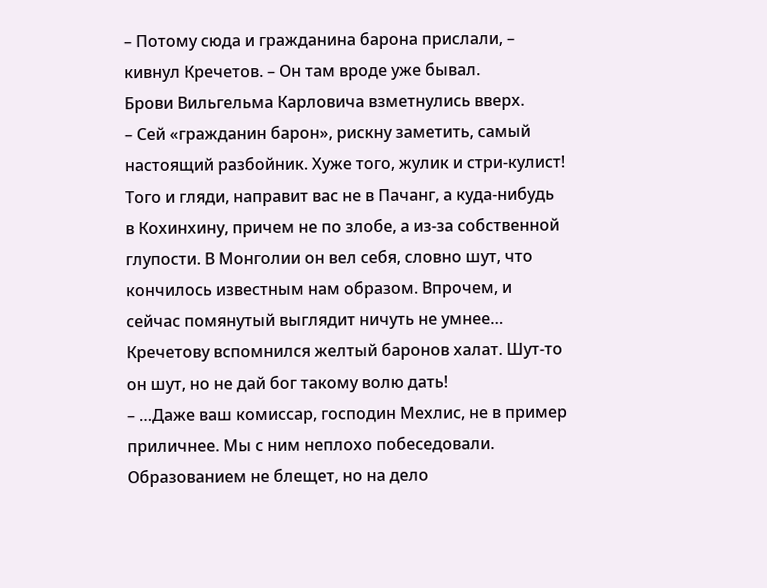– Потому сюда и гражданина барона прислали, – кивнул Кречетов. – Он там вроде уже бывал.
Брови Вильгельма Карловича взметнулись вверх.
– Сей «гражданин барон», рискну заметить, самый настоящий разбойник. Хуже того, жулик и стри-кулист! Того и гляди, направит вас не в Пачанг, а куда-нибудь в Кохинхину, причем не по злобе, а из-за собственной глупости. В Монголии он вел себя, словно шут, что кончилось известным нам образом. Впрочем, и сейчас помянутый выглядит ничуть не умнее…
Кречетову вспомнился желтый баронов халат. Шут-то он шут, но не дай бог такому волю дать!
– …Даже ваш комиссар, господин Мехлис, не в пример приличнее. Мы с ним неплохо побеседовали. Образованием не блещет, но на дело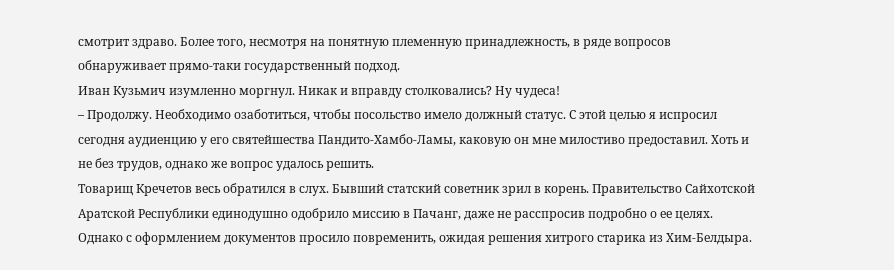смотрит здраво. Более того, несмотря на понятную племенную принадлежность, в ряде вопросов обнаруживает прямо-таки государственный подход.
Иван Кузьмич изумленно моргнул. Никак и вправду столковались? Ну чудеса!
– Продолжу. Необходимо озаботиться, чтобы посольство имело должный статус. С этой целью я испросил сегодня аудиенцию у его святейшества Пандито-Хамбо-Ламы, каковую он мне милостиво предоставил. Хоть и не без трудов, однако же вопрос удалось решить.
Товарищ Кречетов весь обратился в слух. Бывший статский советник зрил в корень. Правительство Сайхотской Аратской Республики единодушно одобрило миссию в Пачанг, даже не расспросив подробно о ее целях. Однако с оформлением документов просило повременить, ожидая решения хитрого старика из Хим-Белдыра.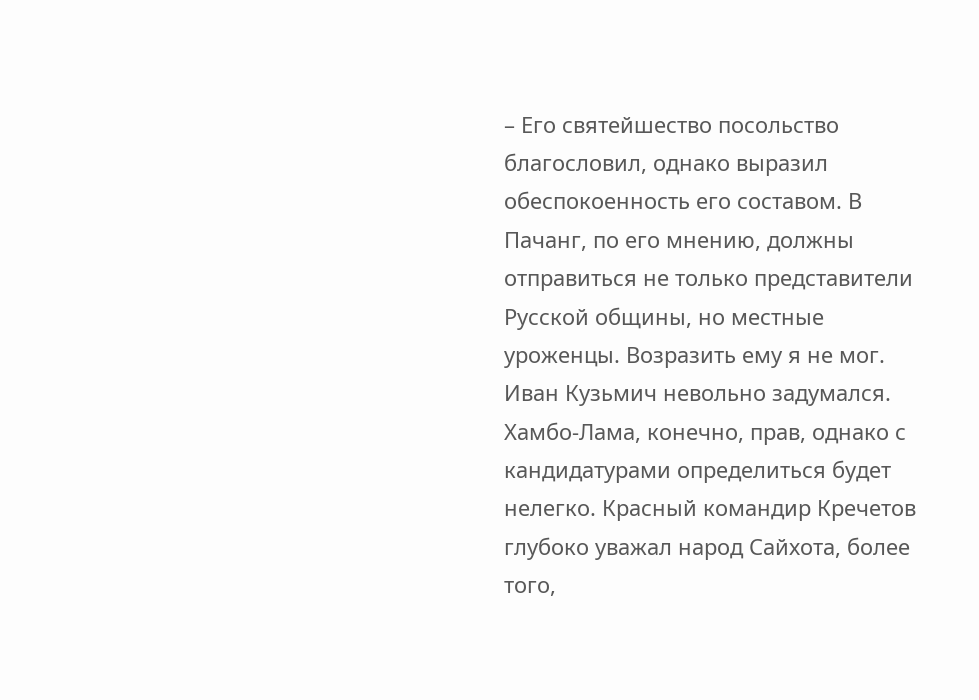– Его святейшество посольство благословил, однако выразил обеспокоенность его составом. В Пачанг, по его мнению, должны отправиться не только представители Русской общины, но местные уроженцы. Возразить ему я не мог.
Иван Кузьмич невольно задумался. Хамбо-Лама, конечно, прав, однако с кандидатурами определиться будет нелегко. Красный командир Кречетов глубоко уважал народ Сайхота, более того,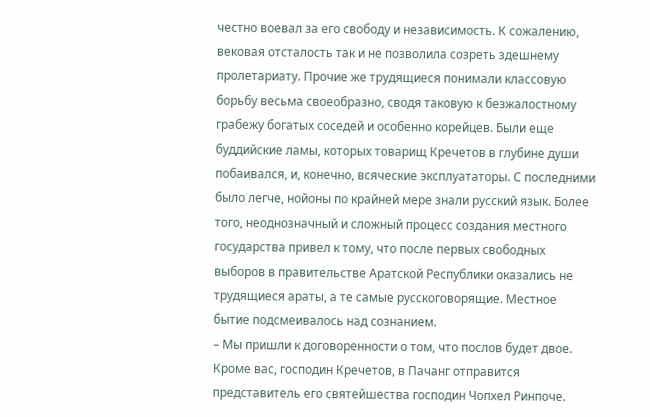честно воевал за его свободу и независимость. К сожалению, вековая отсталость так и не позволила созреть здешнему пролетариату. Прочие же трудящиеся понимали классовую борьбу весьма своеобразно, сводя таковую к безжалостному грабежу богатых соседей и особенно корейцев. Были еще буддийские ламы, которых товарищ Кречетов в глубине души побаивался, и, конечно, всяческие эксплуататоры. С последними было легче, нойоны по крайней мере знали русский язык. Более того, неоднозначный и сложный процесс создания местного государства привел к тому, что после первых свободных выборов в правительстве Аратской Республики оказались не трудящиеся араты, а те самые русскоговорящие. Местное бытие подсмеивалось над сознанием.
– Мы пришли к договоренности о том, что послов будет двое. Кроме вас, господин Кречетов, в Пачанг отправится представитель его святейшества господин Чопхел Ринпоче.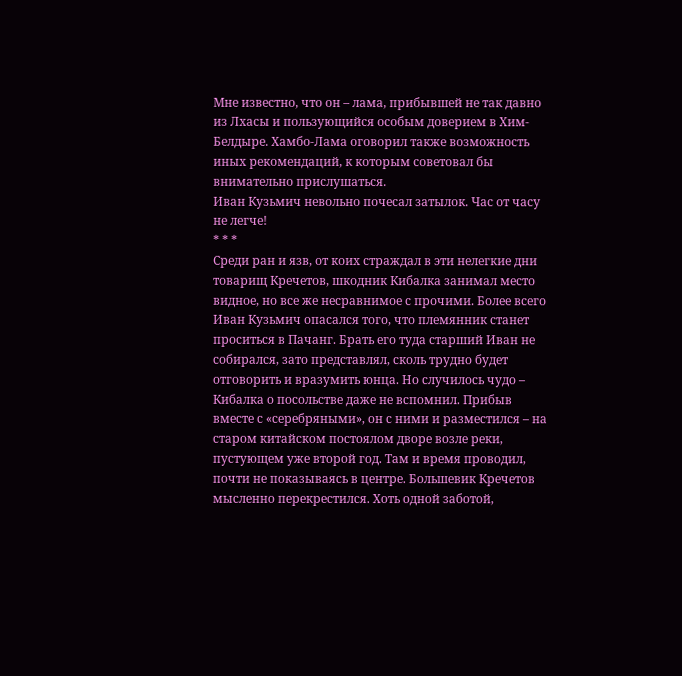Мне известно, что он – лама, прибывшей не так давно из Лхасы и пользующийся особым доверием в Хим-Белдыре. Хамбо-Лама оговорил также возможность иных рекомендаций, к которым советовал бы внимательно прислушаться.
Иван Кузьмич невольно почесал затылок. Час от часу не легче!
* * *
Среди ран и язв, от коих страждал в эти нелегкие дни товарищ Кречетов, шкодник Кибалка занимал место видное, но все же несравнимое с прочими. Более всего Иван Кузьмич опасался того, что племянник станет проситься в Пачанг. Брать его туда старший Иван не собирался, зато представлял, сколь трудно будет отговорить и вразумить юнца. Но случилось чудо – Кибалка о посольстве даже не вспомнил. Прибыв вместе с «серебряными», он с ними и разместился – на старом китайском постоялом дворе возле реки, пустующем уже второй год. Там и время проводил, почти не показываясь в центре. Большевик Кречетов мысленно перекрестился. Хоть одной заботой,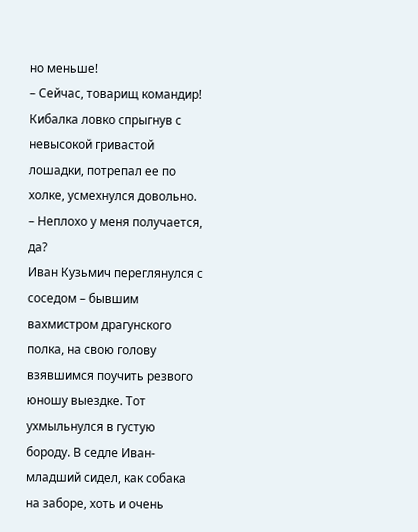но меньше!
– Сейчас, товарищ командир!
Кибалка ловко спрыгнув с невысокой гривастой лошадки, потрепал ее по холке, усмехнулся довольно.
– Неплохо у меня получается, да?
Иван Кузьмич переглянулся с соседом – бывшим вахмистром драгунского полка, на свою голову взявшимся поучить резвого юношу выездке. Тот ухмыльнулся в густую бороду. В седле Иван-младший сидел, как собака на заборе, хоть и очень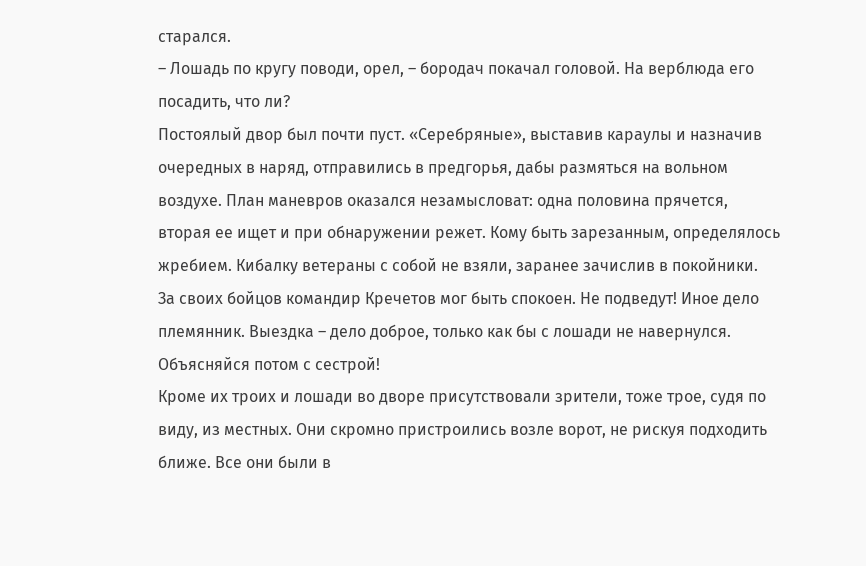старался.
– Лошадь по кругу поводи, орел, – бородач покачал головой. На верблюда его посадить, что ли?
Постоялый двор был почти пуст. «Серебряные», выставив караулы и назначив очередных в наряд, отправились в предгорья, дабы размяться на вольном воздухе. План маневров оказался незамысловат: одна половина прячется, вторая ее ищет и при обнаружении режет. Кому быть зарезанным, определялось жребием. Кибалку ветераны с собой не взяли, заранее зачислив в покойники.
За своих бойцов командир Кречетов мог быть спокоен. Не подведут! Иное дело племянник. Выездка – дело доброе, только как бы с лошади не навернулся. Объясняйся потом с сестрой!
Кроме их троих и лошади во дворе присутствовали зрители, тоже трое, судя по виду, из местных. Они скромно пристроились возле ворот, не рискуя подходить ближе. Все они были в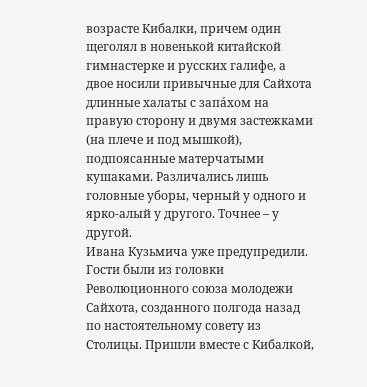возрасте Кибалки, причем один щеголял в новенькой китайской гимнастерке и русских галифе, а двое носили привычные для Сайхота длинные халаты с запáхом на правую сторону и двумя застежками (на плече и под мышкой), подпоясанные матерчатыми кушаками. Различались лишь головные уборы, черный у одного и ярко-алый у другого. Точнее – у другой.
Ивана Кузьмича уже предупредили. Гости были из головки Революционного союза молодежи Сайхота, созданного полгода назад по настоятельному совету из Столицы. Пришли вместе с Кибалкой,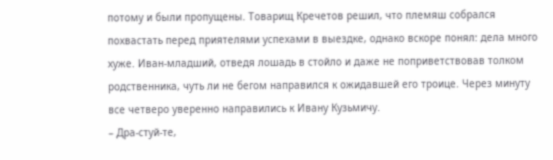потому и были пропущены. Товарищ Кречетов решил, что племяш собрался похвастать перед приятелями успехами в выездке, однако вскоре понял: дела много хуже. Иван-младший, отведя лошадь в стойло и даже не поприветствовав толком родственника, чуть ли не бегом направился к ожидавшей его троице. Через минуту все четверо уверенно направились к Ивану Кузьмичу.
– Дра-стуй-те,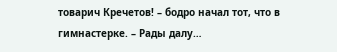товарич Кречетов! – бодро начал тот, что в гимнастерке. – Рады далу…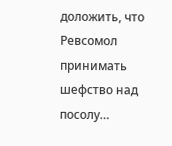доложить, что Ревсомол принимать шефство над посолу…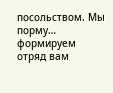посольством. Мы порму… формируем отряд вам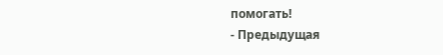помогать!
- Предыдущая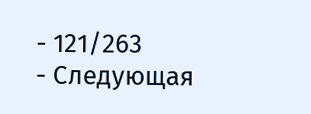- 121/263
- Следующая